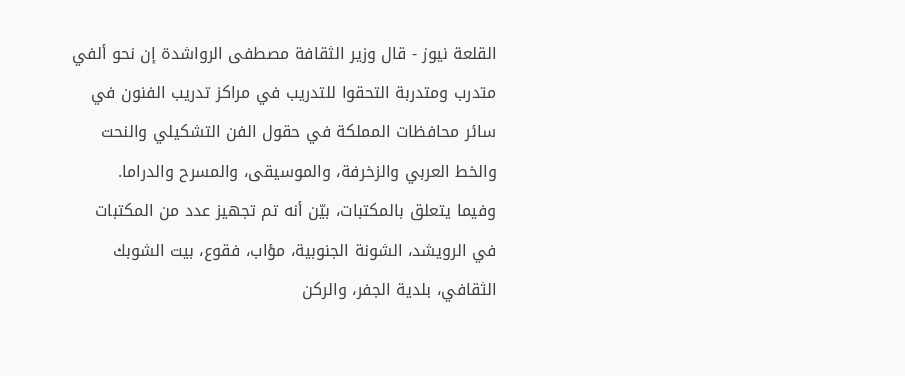القلعة نيوز - قال وزير الثقافة مصطفى الرواشدة إن نحو ألفي متدرب ومتدربة التحقوا للتدريب في مراكز تدريب الفنون في سائر محافظات المملكة في حقول الفن التشكيلي والنحت والخط العربي والزخرفة، والموسيقى، والمسرح والدراما.
وفيما يتعلق بالمكتبات، بيّن أنه تم تجهيز عدد من المكتبات في الرويشد، الشونة الجنوبية، مؤاب، فقوع، بيت الشوبك الثقافي، بلدية الجفر، والركن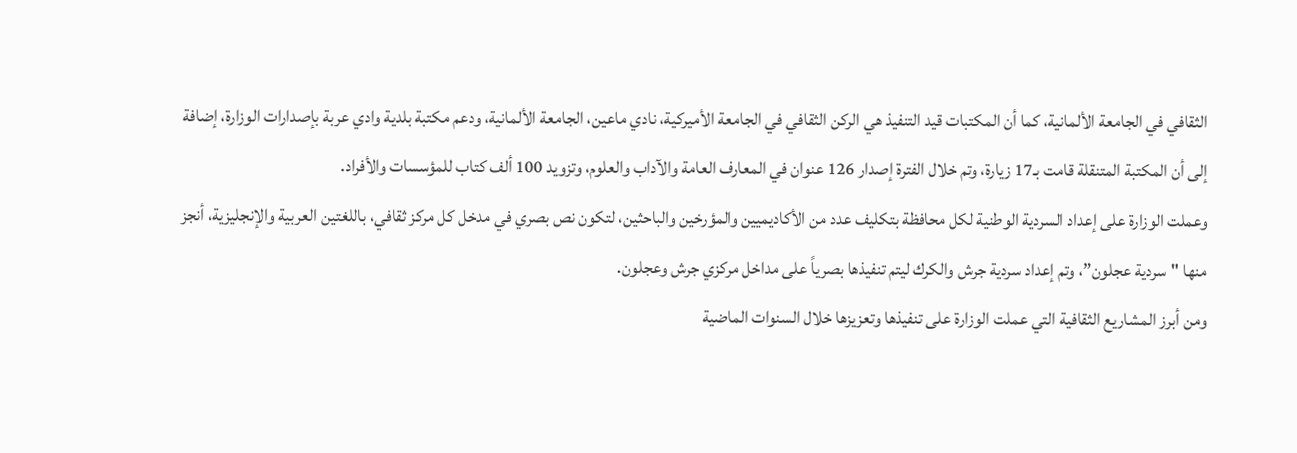الثقافي في الجامعة الألمانية، كما أن المكتبات قيد التنفيذ هي الركن الثقافي في الجامعة الأميركية، نادي ماعين، الجامعة الألمانية، ودعم مكتبة بلدية وادي عربة بإصدارات الوزارة، إضافة إلى أن المكتبة المتنقلة قامت بـ17 زيارة، وتم خلال الفترة إصدار 126 عنوان في المعارف العامة والآداب والعلوم، وتزويد 100 ألف كتاب للمؤسسات والأفراد.
وعملت الوزارة على إعداد السردية الوطنية لكل محافظة بتكليف عدد من الأكاديميين والمؤرخين والباحثين، لتكون نص بصري في مدخل كل مركز ثقافي، باللغتين العربية والإنجليزية، أنجز منها "سردية عجلون”، وتم إعداد سردية جرش والكرك ليتم تنفيذها بصرياً على مداخل مركزي جرش وعجلون.
ومن أبرز المشاريع الثقافية التي عملت الوزارة على تنفيذها وتعزيزها خلال السنوات الماضية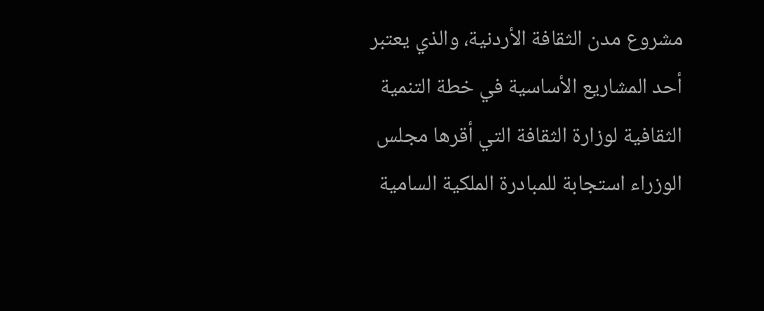مشروع مدن الثقافة الأردنية، والذي يعتبر أحد المشاريع الأساسية في خطة التنمية الثقافية لوزارة الثقافة التي أقرها مجلس الوزراء استجابة للمبادرة الملكية السامية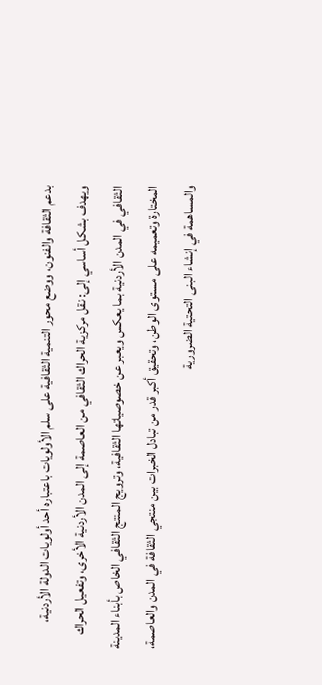بدعم الثقافة والفنون، ووضع محور التنمية الثقافية على سلم الأولويات باعتباره أحد أولويات الدولة الأردنية، ويهدف بشكل أساسي إلى: نقل مركزية الحراك الثقافي من العاصمة إلى المدن الأردنية الأخرى، وتفعيل الحراك الثقافي في المدن الأردنية بما يعكس ويعبر عن خصوصياتها الثقافية، وترويج المنتج الثقافي الخاص بأبناء المدينة المختارة وتعميمه على مستوى الوطن، وتحقيق أكبر قدر من تبادل الخبرات بين منتجي الثقافة في المدن والعاصمة، والمساهمة في إنشاء البنى التحتية الضرورية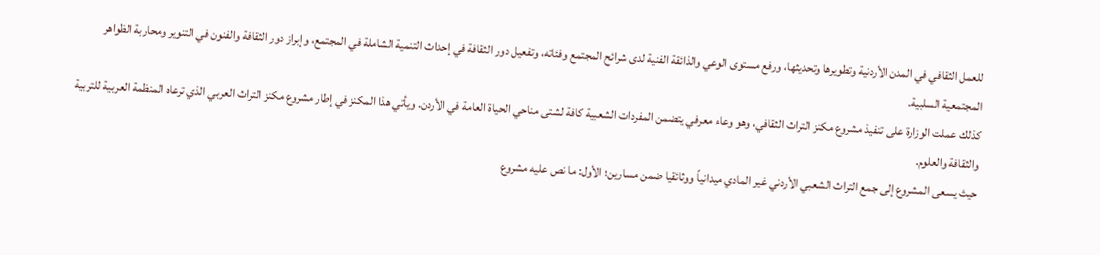للعمل الثقافي في المدن الأردنية وتطويرها وتحديثها، ورفع مستوى الوعي والذائقة الفنية لدى شرائح المجتمع وفئاته، وتفعيل دور الثقافة في إحداث التنمية الشاملة في المجتمع، وإبراز دور الثقافة والفنون في التنوير ومحاربة الظواهر المجتمعية السلبية.
كذلك عملت الوزارة على تنفيذ مشروع مكنز التراث الثقافي، وهو وعاء معرفي يتضمن المفردات الشعبية كافة لشتى مناحي الحياة العامة في الأردن. ويأتي هذا المكنز في إطار مشروع مكنز التراث العربي الذي ترعاه المنظمة العربية للتربية والثقافة والعلوم.
حيث يسعى المشروع إلى جمع التراث الشعبي الأردني غير المادي ميدانياً ووثائقيا ضمن مسارين؛ الأول: ما نص عليه مشروع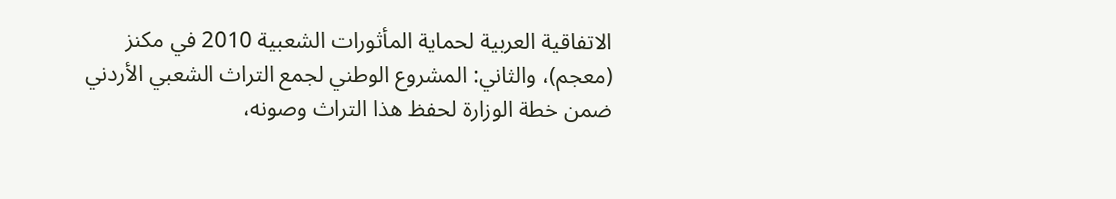الاتفاقية العربية لحماية المأثورات الشعبية 2010 في مكنز (معجم)، والثاني: المشروع الوطني لجمع التراث الشعبي الأردني ضمن خطة الوزارة لحفظ هذا التراث وصونه،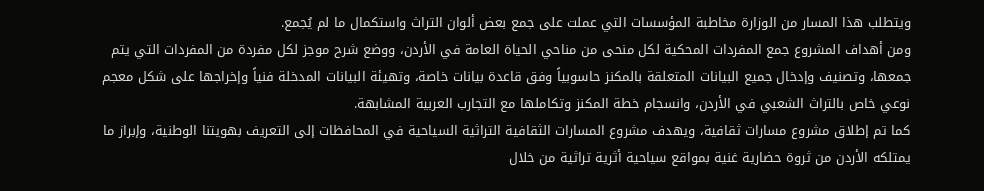ويتطلب هذا المسار من الوزارة مخاطبة المؤسسات التي عملت على جمع بعض ألوان التراث واستكمال ما لم يُجمع.
ومن أهداف المشروع جمع المفردات المحكية لكل منحى من مناحي الحياة العامة في الأردن، ووضع شرح موجز لكل مفردة من المفردات التي يتم جمعها، وتصنيف وإدخال جميع البيانات المتعلقة بالمكنز حاسوبياً وفق قاعدة بيانات خاصة، وتهيئة البيانات المدخلة فنياً وإخراجها على شكل معجم نوعي خاص بالتراث الشعبي في الأردن، وانسجام خطة المكنز وتكاملها مع التجارب العربية المشابهة.
كما تم إطلاق مشروع مسارات ثقافية، ويهدف مشروع المسارات الثقافية التراثية السياحية في المحافظات إلى التعريف بهويتنا الوطنية، وإبراز ما يمتلكه الأردن من ثروة حضارية غنية بمواقع سياحية أثرية تراثية من خلال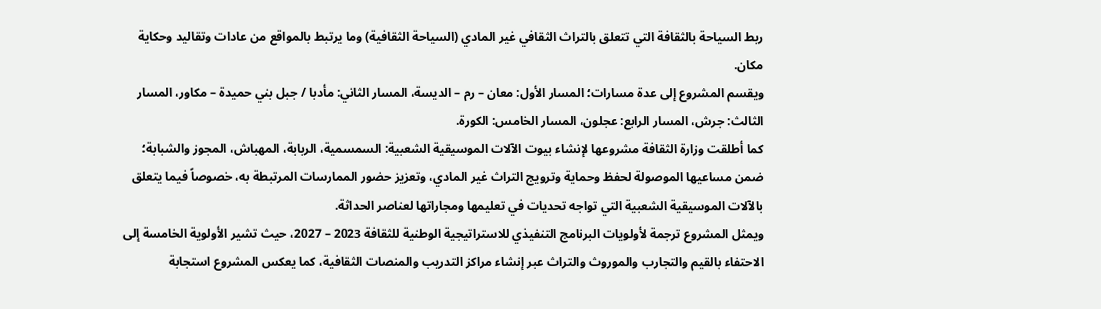ربط السياحة بالثقافة التي تتعلق بالتراث الثقافي غير المادي (السياحة الثقافية) وما يرتبط بالمواقع من عادات وتقاليد وحكاية مكان.
ويقسم المشروع إلى عدة مسارات؛ المسار الأول: معان – رم – الديسة، المسار الثاني: مأدبا / جبل بني حميدة – مكاور، المسار الثالث: جرش، المسار الرابع: عجلون، المسار الخامس: الكورة.
كما أطلقت وزارة الثقافة مشروعها لإنشاء بيوت الآلات الموسيقية الشعبية: السمسمية، الربابة، المهباش، المجوز والشبابة؛ ضمن مساعيها الموصولة لحفظ وحماية وترويج التراث غير المادي، وتعزيز حضور الممارسات المرتبطة به، خصوصاً فيما يتعلق بالآلات الموسيقية الشعبية التي تواجه تحديات في تعليمها ومجاراتها لعناصر الحداثة.
ويمثل المشروع ترجمة لأولويات البرنامج التنفيذي للاستراتيجية الوطنية للثقافة 2023 – 2027، حيث تشير الأولوية الخامسة إلى الاحتفاء بالقيم والتجارب والموروث والتراث عبر إنشاء مراكز التدريب والمنصات الثقافية، كما يعكس المشروع استجابة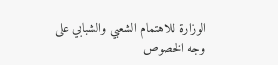الوزارة للاهتمام الشعبي والشبابي على وجه الخصوص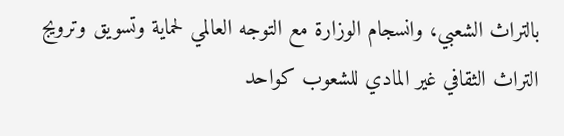بالتراث الشعبي، وانسجام الوزارة مع التوجه العالمي لحماية وتسويق وترويج التراث الثقافي غير المادي للشعوب كواحد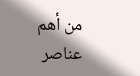من أهم عناصر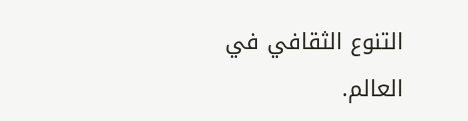التنوع الثقافي في العالم.